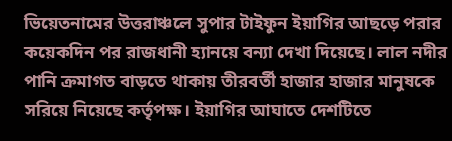ভিয়েতনামের উত্তরাঞ্চলে সুপার টাইফুন ইয়াগির আছড়ে পরার কয়েকদিন পর রাজধানী হ্যানয়ে বন্যা দেখা দিয়েছে। লাল নদীর পানি ক্রমাগত বাড়তে থাকায় তীরবর্তী হাজার হাজার মানুষকে সরিয়ে নিয়েছে কর্তৃপক্ষ। ইয়াগির আঘাতে দেশটিতে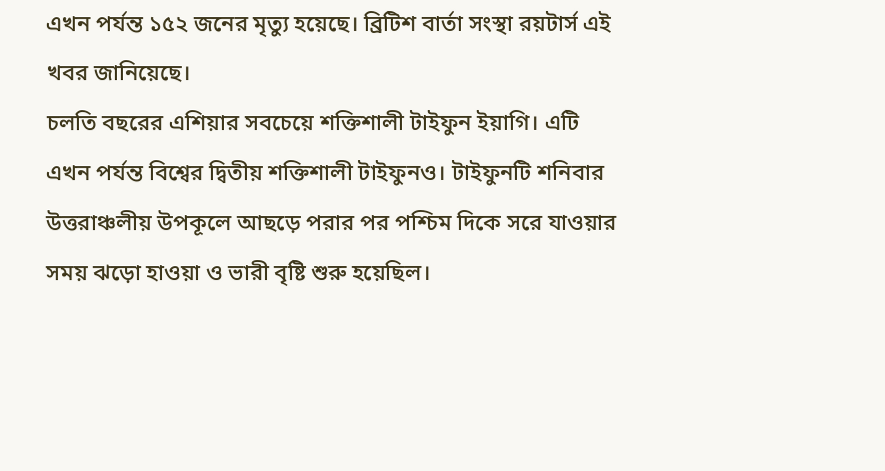এখন পর্যন্ত ১৫২ জনের মৃত্যু হয়েছে। ব্রিটিশ বার্তা সংস্থা রয়টার্স এই খবর জানিয়েছে।
চলতি বছরের এশিয়ার সবচেয়ে শক্তিশালী টাইফুন ইয়াগি। এটি এখন পর্যন্ত বিশ্বের দ্বিতীয় শক্তিশালী টাইফুনও। টাইফুনটি শনিবার উত্তরাঞ্চলীয় উপকূলে আছড়ে পরার পর পশ্চিম দিকে সরে যাওয়ার সময় ঝড়ো হাওয়া ও ভারী বৃষ্টি শুরু হয়েছিল।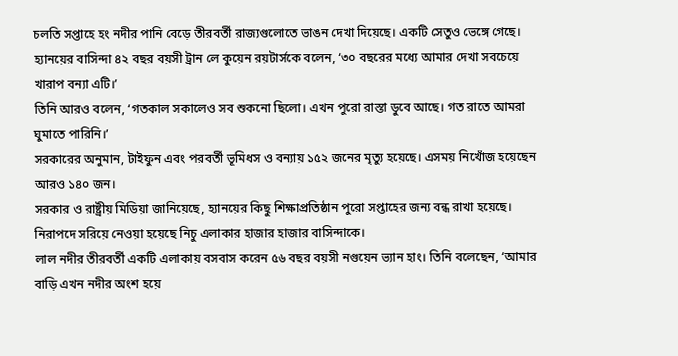চলতি সপ্তাহে হং নদীর পানি বেড়ে তীরবর্তী রাজ্যগুলোতে ভাঙন দেখা দিয়েছে। একটি সেতুও ভেঙ্গে গেছে।
হ্যানয়ের বাসিন্দা ৪২ বছর বয়সী ট্রান লে কুয়েন রয়টার্সকে বলেন, ‘৩০ বছরের মধ্যে আমার দেখা সবচেয়ে খারাপ বন্যা এটি।’
তিনি আরও বলেন, ‘গতকাল সকালেও সব শুকনো ছিলো। এখন পুরো রাস্তা ডুবে আছে। গত রাতে আমরা ঘুমাতে পারিনি।’
সরকারের অনুমান, টাইফুন এবং পরবর্তী ভূমিধস ও বন্যায় ১৫২ জনের মৃত্যু হয়েছে। এসময় নিখোঁজ হয়েছেন আরও ১৪০ জন।
সরকার ও রাষ্ট্রীয় মিডিয়া জানিয়েছে, হ্যানয়ের কিছু শিক্ষাপ্রতিষ্ঠান পুরো সপ্তাহের জন্য বন্ধ রাখা হয়েছে। নিরাপদে সরিয়ে নেওয়া হয়েছে নিচু এলাকার হাজার হাজার বাসিন্দাকে।
লাল নদীর তীরবর্তী একটি এলাকায় বসবাস করেন ৫৬ বছর বয়সী নগুয়েন ভ্যান হাং। তিনি বলেছেন, ‘আমার বাড়ি এখন নদীর অংশ হয়ে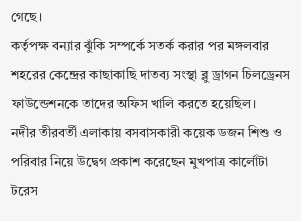গেছে।
কর্তৃপক্ষ বন্যার ঝুঁকি সম্পর্কে সতর্ক করার পর মঙ্গলবার শহরের কেন্দ্রের কাছাকাছি দাতব্য সংস্থা ব্লু ড্রাগন চিলড্রেনস ফাউন্ডেশনকে তাদের অফিস খালি করতে হয়েছিল।
নদীর তীরবর্তী এলাকায় বসবাসকারী কয়েক ডজন শিশু ও পরিবার নিয়ে উদ্বেগ প্রকাশ করেছেন মুখপাত্র কার্লোটা টরেস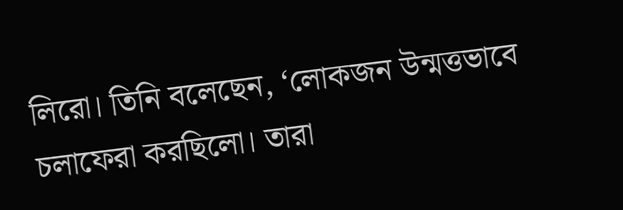লিরো। তিনি বলেছেন, ‘লোকজন উন্মত্তভাবে চলাফেরা করছিলো। তারা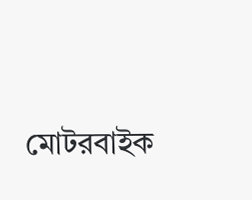মোটরবাইক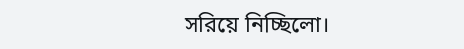সরিয়ে নিচ্ছিলো।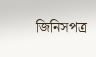জিনিসপত্র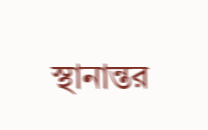স্থানান্তর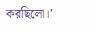করছিলো।’